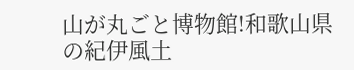山が丸ごと博物館!和歌山県の紀伊風土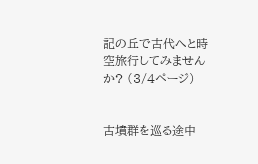記の丘で古代へと時空旅行してみませんか? (3/4ページ)


古墳群を巡る途中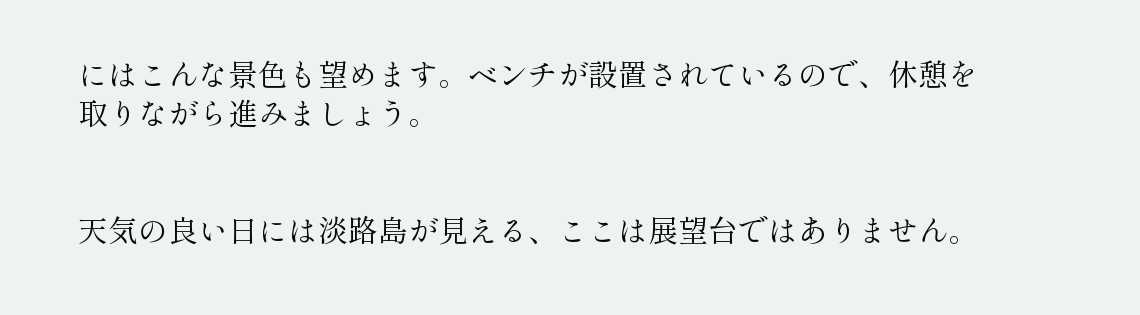にはこんな景色も望めます。ベンチが設置されているので、休憩を取りながら進みましょう。


天気の良い日には淡路島が見える、ここは展望台ではありません。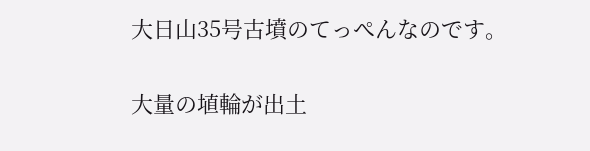大日山35号古墳のてっぺんなのです。


大量の埴輪が出土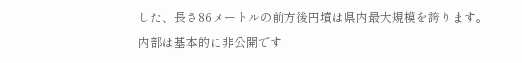した、長さ86メートルの前方後円墳は県内最大規模を誇ります。内部は基本的に非公開です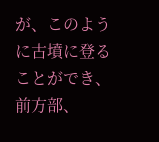が、このように古墳に登ることができ、前方部、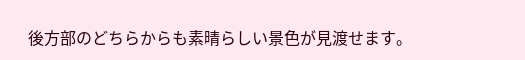後方部のどちらからも素晴らしい景色が見渡せます。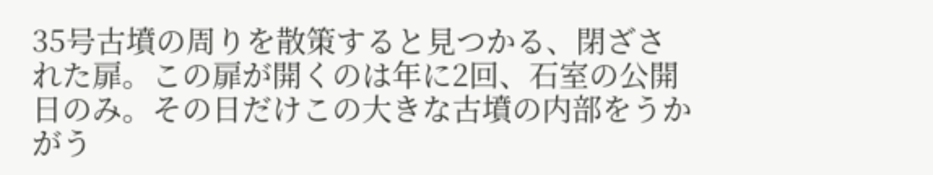35号古墳の周りを散策すると見つかる、閉ざされた扉。この扉が開くのは年に2回、石室の公開日のみ。その日だけこの大きな古墳の内部をうかがう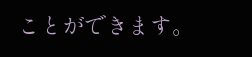ことができます。